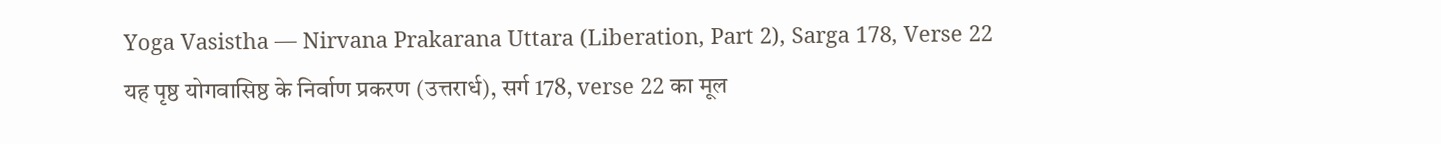Yoga Vasistha — Nirvana Prakarana Uttara (Liberation, Part 2), Sarga 178, Verse 22
यह पृष्ठ योगवासिष्ठ के निर्वाण प्रकरण (उत्तरार्ध), सर्ग 178, verse 22 का मूल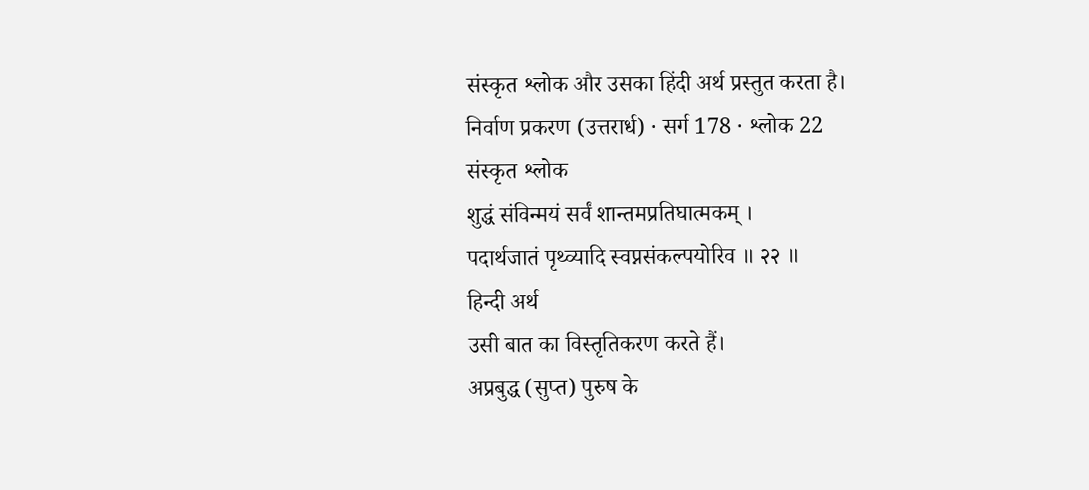संस्कृत श्लोक और उसका हिंदी अर्थ प्रस्तुत करता है।
निर्वाण प्रकरण (उत्तरार्ध) · सर्ग 178 · श्लोक 22
संस्कृत श्लोक
शुद्धं संविन्मयं सर्वं शान्तमप्रतिघात्मकम् ।
पदार्थजातं पृथ्व्यादि स्वप्नसंकल्पयोरिव ॥ २२ ॥
हिन्दी अर्थ
उसी बात का विस्तृतिकरण करते हैं।
अप्रबुद्ध (सुप्त) पुरुष के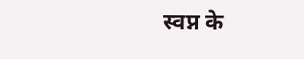स्वप्न के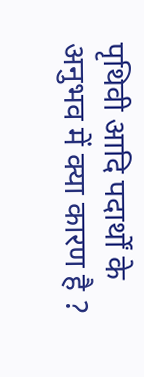पृथिवी आदि पदार्थों के अनुभव में क्या कारण है ?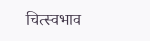चित्स्वभाव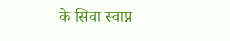के सिवा स्वाप्न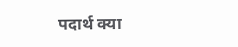पदार्थ क्या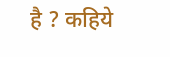है ? कहिये